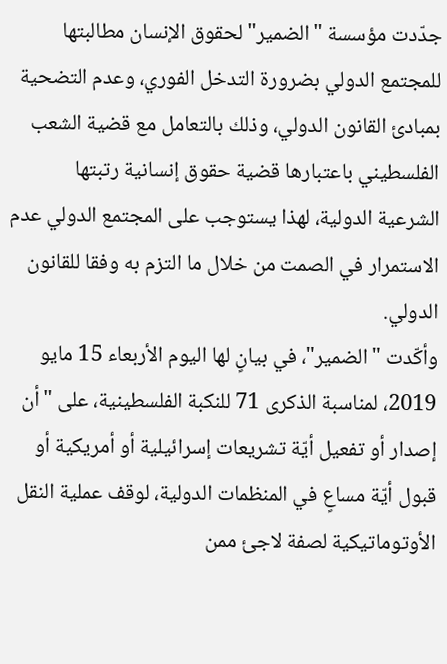جدّدت مؤسسة "الضمير" لحقوق الإنسان مطالبتها للمجتمع الدولي بضرورة التدخل الفوري، وعدم التضحية بمبادئ القانون الدولي، وذلك بالتعامل مع قضية الشعب الفلسطيني باعتبارها قضية حقوق إنسانية رتبتها الشرعية الدولية، لهذا يستوجب على المجتمع الدولي عدم الاستمرار في الصمت من خلال ما التزم به وفقا للقانون الدولي.
وأكّدت "الضمير"، في بيانٍ لها اليوم الأربعاء 15 مايو 2019، لمناسبة الذكرى 71 للنكبة الفلسطينية، على "أن إصدار أو تفعيل أيّة تشريعات إسرائيلية أو أمريكية أو قبول أيّة مساعٍ في المنظمات الدولية، لوقف عملية النقل الأوتوماتيكية لصفة لاجئ ممن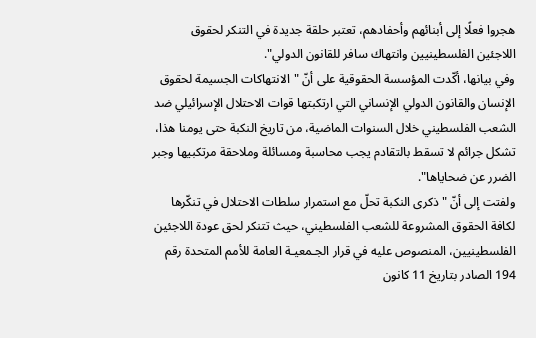هجروا فعلًا إلى أبنائهم وأحفادهم، تعتبر حلقة جديدة في التنكر لحقوق اللاجئين الفلسطينيين وانتهاك سافر للقانون الدولي".
وفي بيانها، أكّدت المؤسسة الحقوقية على أنّ "الانتهاكات الجسيمة لحقوق الإنسان والقانون الدولي الإنساني التي ارتكبتها قوات الاحتلال الإسرائيلي ضد الشعب الفلسطيني خلال السنوات الماضية، من تاريخ النكبة حتى يومنا هذا، تشكل جرائم لا تسقط بالتقادم يجب محاسبة ومسائلة وملاحقة مرتكبيها وجبر الضرر عن ضحاياها".
ولفتت إلى أنّ "ذكرى النكبة تحلّ مع استمرار سلطات الاحتلال في تنكّرها لكافة الحقوق المشروعة للشعب الفلسطيني، حيث تتنكر لحق عودة اللاجئين الفلسطينيين، المنصوص عليه في قرار الجـمعيـة العامة للأمم المتحدة رقم 194 الصادر بتاريخ 11 كانون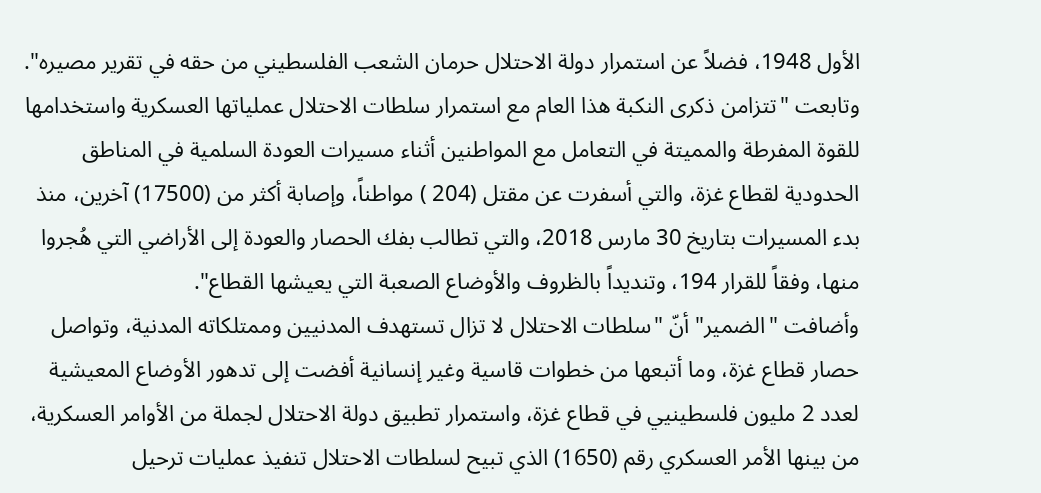الأول 1948، فضلاً عن استمرار دولة الاحتلال حرمان الشعب الفلسطيني من حقه في تقرير مصيره".
وتابعت "تتزامن ذكرى النكبة هذا العام مع استمرار سلطات الاحتلال عملياتها العسكرية واستخدامها للقوة المفرطة والمميتة في التعامل مع المواطنين أثناء مسيرات العودة السلمية في المناطق الحدودية لقطاع غزة، والتي أسفرت عن مقتل (204 ) مواطناً، وإصابة أكثر من (17500) آخرين، منذ بدء المسيرات بتاريخ 30 مارس 2018، والتي تطالب بفك الحصار والعودة إلى الأراضي التي هُجروا منها، وفقاً للقرار 194، وتنديداً بالظروف والأوضاع الصعبة التي يعيشها القطاع".
وأضافت "الضمير" أنّ "سلطات الاحتلال لا تزال تستهدف المدنيين وممتلكاته المدنية، وتواصل حصار قطاع غزة، وما أتبعها من خطوات قاسية وغير إنسانية أفضت إلى تدهور الأوضاع المعيشية لعدد 2 مليون فلسطينيي في قطاع غزة، واستمرار تطبيق دولة الاحتلال لجملة من الأوامر العسكرية، من بينها الأمر العسكري رقم (1650) الذي تبيح لسلطات الاحتلال تنفيذ عمليات ترحيل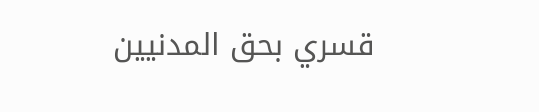قسري بحق المدنيين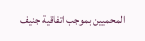المحميين بموجب اتفاقية جنيف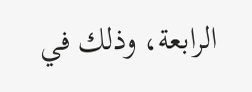الرابعة، وذلك في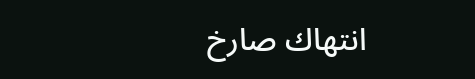انتهاك صارخ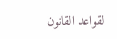لقواعد القانون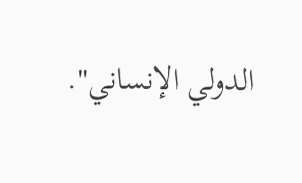الدولي الإنساني".